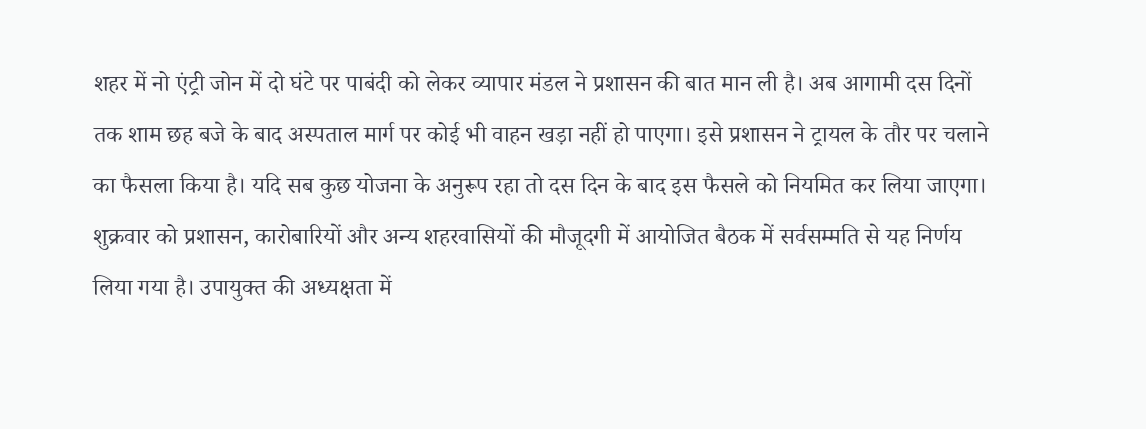शहर में नो एंट्री जोन में दो घंटे पर पाबंदी को लेकर व्यापार मंडल ने प्रशासन की बात मान ली है। अब आगामी दस दिनों तक शाम छह बजे के बाद अस्पताल मार्ग पर कोई भी वाहन खड़ा नहीं हो पाएगा। इसे प्रशासन ने ट्रायल के तौर पर चलाने का फैसला किया है। यदि सब कुछ योजना के अनुरूप रहा तो दस दिन के बाद इस फैसले को नियमित कर लिया जाएगा।
शुक्रवार को प्रशासन, कारोबारियों और अन्य शहरवासियों की मौजूदगी में आयोजित बैठक में सर्वसम्मति से यह निर्णय लिया गया है। उपायुक्त की अध्यक्षता में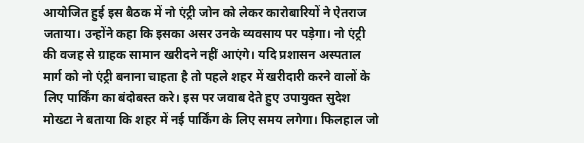आयोजित हुई इस बैठक में नो एंट्री जोन को लेकर कारोबारियों ने ऐतराज जताया। उन्होंने कहा कि इसका असर उनके व्यवसाय पर पड़ेगा। नो एंट्री की वजह से ग्राहक सामान खरीदने नहीं आएंगे। यदि प्रशासन अस्पताल मार्ग को नो एंट्री बनाना चाहता है तो पहले शहर में खरीदारी करने वालों के लिए पार्किंग का बंदोबस्त करे। इस पर जवाब देते हुए उपायुक्त सुदेश मोख्टा ने बताया कि शहर में नई पार्किंग के लिए समय लगेगा। फिलहाल जो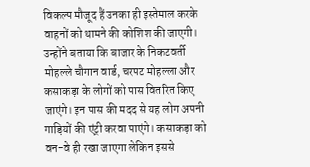विकल्प मौजूद हैं उनका ही इस्तेमाल करके वाहनों को थामने की कोशिश की जाएगी।
उन्होंने बताया कि बाजार के निकटवर्ती मोहल्ले चौगान वार्ड, चरपट मोहल्ला और कसाकड़ा के लोगों को पास वितरित किए जाएंगे। इन पास की मदद से यह लोग अपनी गाड़ियों की एंट्री करवा पाएंगे। कसाकड़ा को वन-वे ही रखा जाएगा लेकिन इससे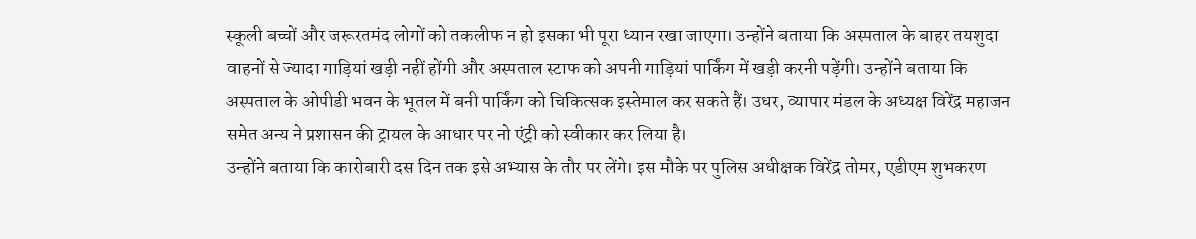स्कूली बच्चों और जरूरतमंद लोगों को तकलीफ न हो इसका भी पूरा ध्यान रखा जाएगा। उन्होंने बताया कि अस्पताल के बाहर तयशुदा वाहनों से ज्यादा गाड़ियां खड़ी नहीं होंगी और अस्पताल स्टाफ को अपनी गाड़ियां पार्किंग में खड़ी करनी पड़ेंगी। उन्होंने बताया कि अस्पताल के ओपीडी भवन के भूतल में बनी पार्किंग को चिकित्सक इस्तेमाल कर सकते हैं। उधर, व्यापार मंडल के अध्यक्ष विरेंद्र महाजन समेत अन्य ने प्रशासन की ट्रायल के आधार पर नो एंट्री को स्वीकार कर लिया है।
उन्होंने बताया कि कारोबारी दस दिन तक इसे अभ्यास के तौर पर लेंगे। इस मौके पर पुलिस अधीक्षक विरेंद्र तोमर, एडीएम शुभकरण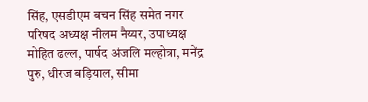सिंह, एसडीएम बचन सिंह समेत नगर परिषद अध्यक्ष नीलम नैय्यर, उपाध्यक्ष मोहित ढल्ल, पार्षद अंजलि मल्होत्रा, मनेंद्र पुरु, धीरज बड़ियाल, सीमा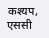कश्यप, एससी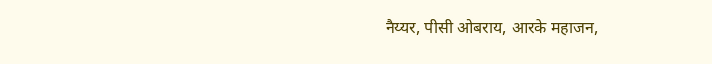नैय्यर, पीसी ओबराय, आरके महाजन,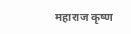महाराज कृष्ण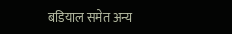बडियाल समेत अन्य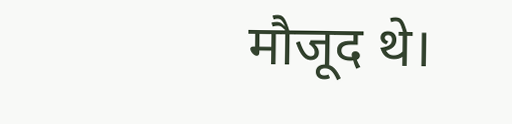मौजूद थे।